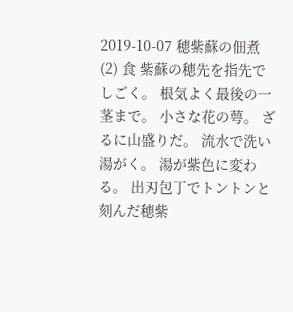2019-10-07 穂紫蘇の佃煮(2) 食 紫蘇の穂先を指先でしごく。 根気よく最後の一茎まで。 小さな花の萼。 ざるに山盛りだ。 流水で洗い湯がく。 湯が紫色に変わる。 出刃包丁でトントンと 刻んだ穂紫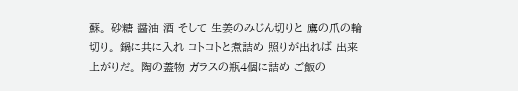蘇。 砂糖 醤油 酒 そして 生姜のみじん切りと 鷹の爪の輪切り。 鍋に共に入れ コトコトと煮詰め 照りが出れば 出来上がりだ。 陶の蓋物 ガラスの瓶4個に詰め ご飯の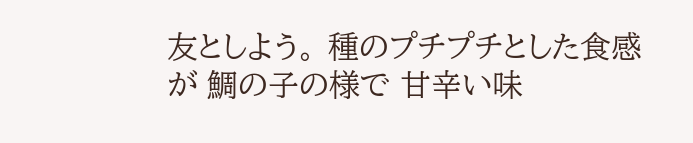友としよう。 種のプチプチとした食感が 鯛の子の様で 甘辛い味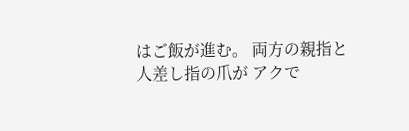はご飯が進む。 両方の親指と人差し指の爪が アクで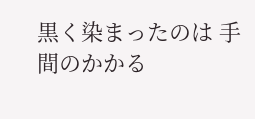黒く染まったのは 手間のかかる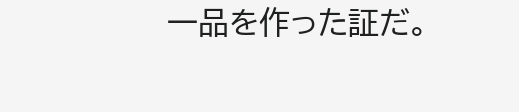一品を作った証だ。